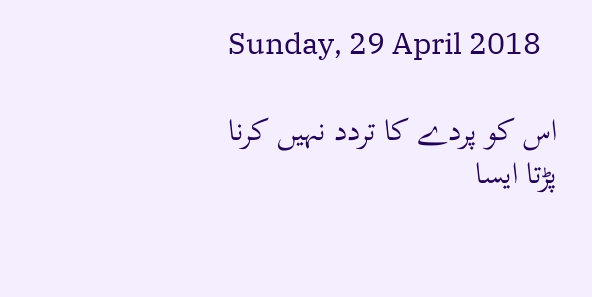Sunday, 29 April 2018

اس کو پردے کا تردد نہیں کرنا پڑتا ایسا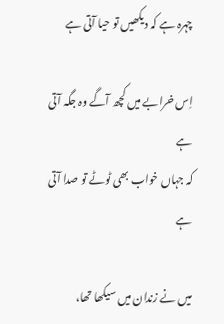چہرہ ہے کہ دیکھیں تو حیا آتی ہے

اِس خرابے میں کچھ آگے وہ جگہ آتی ہے
کہ جہاں خواب بھی ٹوٹے تو صدا آتی ہے

میں نے زندان میں سیکھا تھا،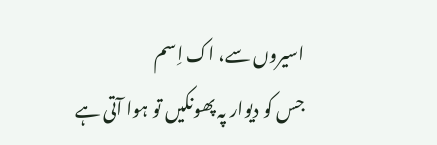اسیروں سے، اک اِسم
جس کو دیوار پہ پھونکیں تو ہوا آتی ہے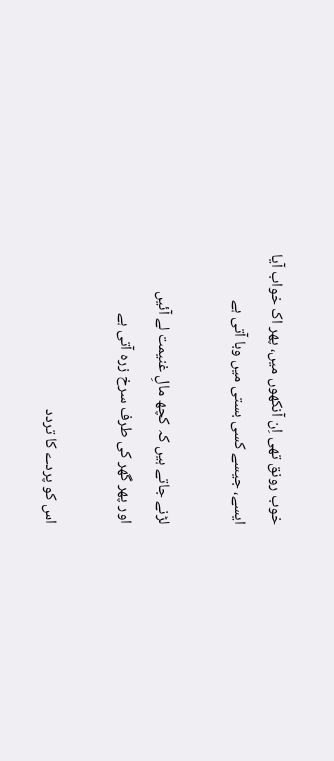خوب رونق تھی اِن آنکھوں میں، پھر اک خواب آیا
ایسے، جیسے کسی بستی میں وبا آتی ہے

لڑنے جاتے ہیں کہ کچھ مالِ غنیمت لے آئیں
اور پھر گھر کی طرف سرخ زرہ آتی ہے

اس کو پردے کا تردد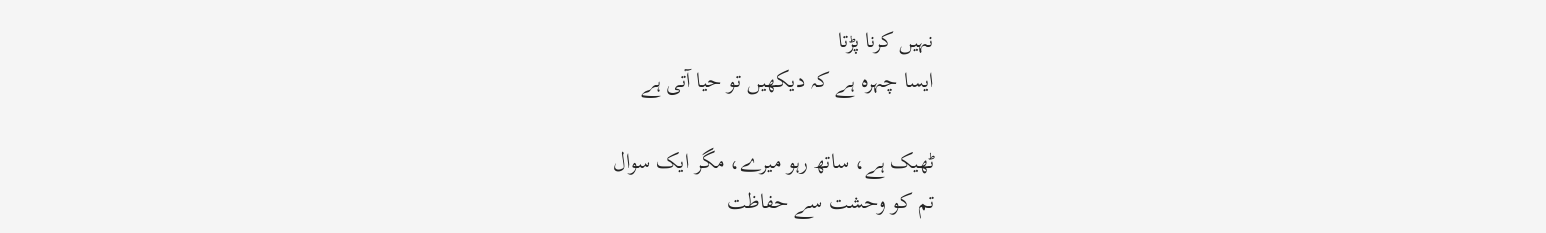نہیں کرنا پڑتا
ایسا چہرہ ہے کہ دیکھیں تو حیا آتی ہے

ٹھیک ہے، ساتھ رہو میرے، مگر ایک سوال
تم کو وحشت سے حفاظت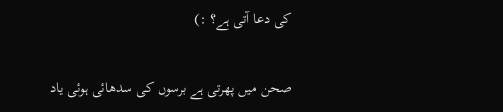کی دعا آتی ہے؟ :)

صحن میں پھرتی ہے برسوں کی سدھائی ہوئی یاد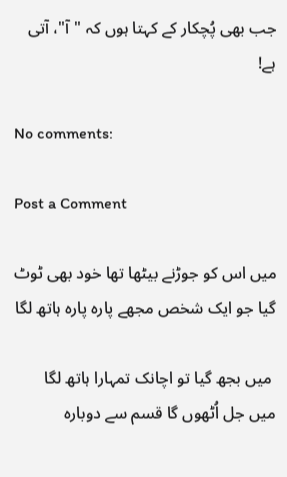جب بھی پُچکار کے کہتا ہوں کہ "آ"، آتی ہے!

No comments:

Post a Comment

میں اس کو جوڑنے بیٹھا تھا خود بھی ٹوٹ گیا جو ایک شخص مجھے پارہ پارہ ہاتھ لگا

 میں بجھ گیا تو اچانک تمہارا ہاتھ لگا میں جل اُٹھوں گا قسم سے دوبارہ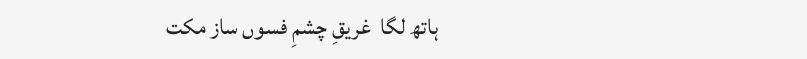ہاتھ لگا  غریقِ چشمِ فسوں ساز مکت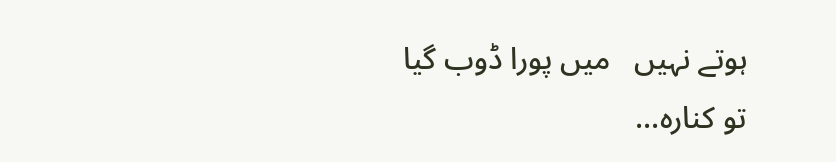ہوتے نہیں   میں پورا ڈوب گیا تو کنارہ...